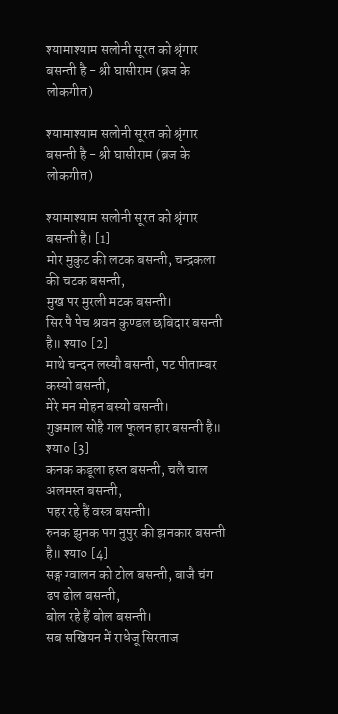श्यामाश्याम सलोनी सूरत को श्रृंगार बसन्ती है - श्री घासीराम (ब्रज के लोकगीत)

श्यामाश्याम सलोनी सूरत को श्रृंगार बसन्ती है - श्री घासीराम (ब्रज के लोकगीत)

श्यामाश्याम सलोनी सूरत को श्रृंगार बसन्ती है। [1]
मोर मुकुट की लटक बसन्ती, चन्द्रकला की चटक बसन्ती,
मुख पर मुरली मटक बसन्ती।
सिर पै पेच श्रवन कुण्डल छबिदार बसन्ती है॥ श्या० [2]
माथे चन्दन लस्यौ बसन्ती, पट पीताम्बर कस्यो बसन्ती,
मेरे मन मोहन बस्यो बसन्ती।
गुञ्जमाल सोहै गल फूलन हार बसन्ती है॥ श्या० [3]
कनक कडूला हस्त बसन्ती, चलै चाल अलमस्त बसन्ती,
पहर रहे हैं वस्त्र बसन्ती।
रुनक झुनक पग नुपुर की झनकार बसन्ती है॥ श्या० [4]
सङ्ग ग्वालन को टोल बसन्ती, बाजै चंग ढप ढोल बसन्ती,
बोल रहे हैं बोल बसन्ती।
सब सखियन में राधेजू सिरताज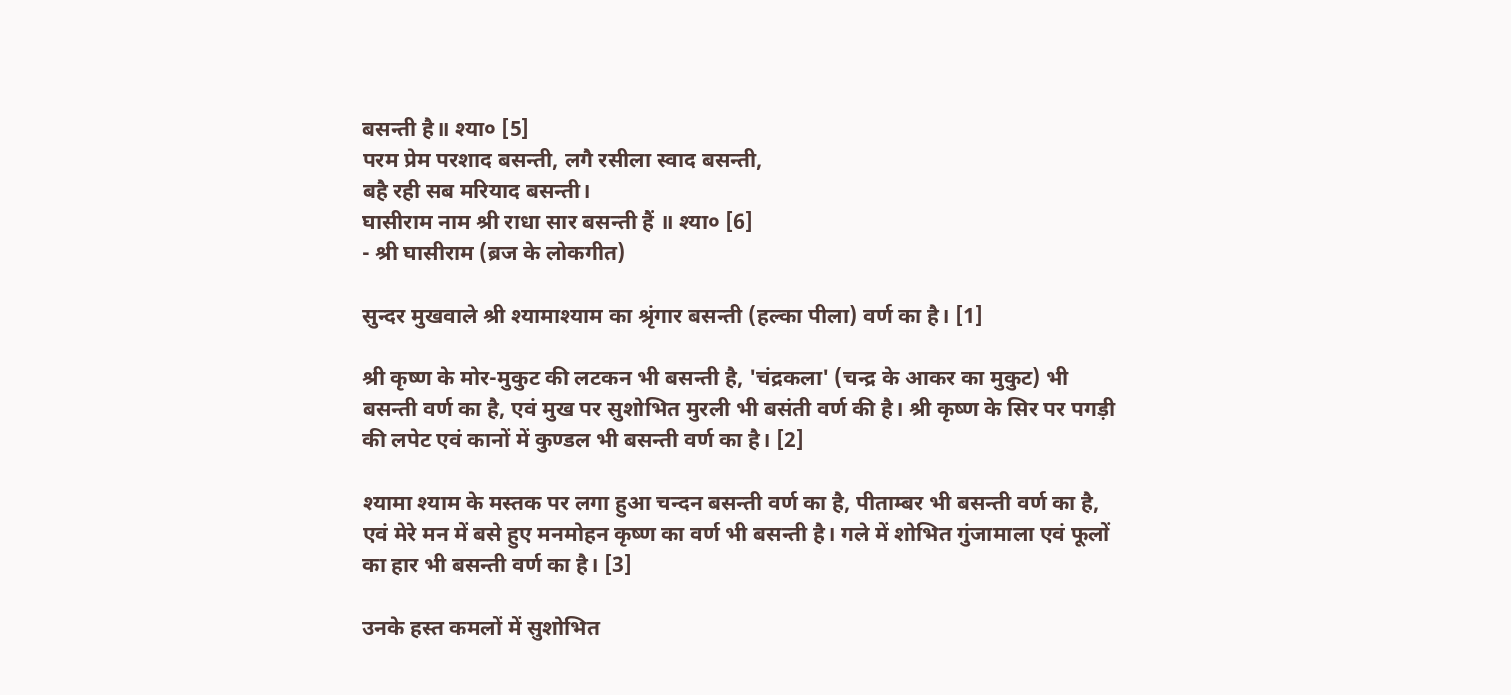बसन्ती है॥ श्या० [5]
परम प्रेम परशाद बसन्ती, लगै रसीला स्वाद बसन्ती,
बहै रही सब मरियाद बसन्ती।
घासीराम नाम श्री राधा सार बसन्ती हैं ॥ श्या० [6]
- श्री घासीराम (ब्रज के लोकगीत)

सुन्दर मुखवाले श्री श्यामाश्याम का श्रृंगार बसन्ती (हल्का पीला) वर्ण का है। [1]

श्री कृष्ण के मोर-मुकुट की लटकन भी बसन्ती है, 'चंद्रकला' (चन्द्र के आकर का मुकुट) भी बसन्ती वर्ण का है, एवं मुख पर सुशोभित मुरली भी बसंती वर्ण की है। श्री कृष्ण के सिर पर पगड़ी की लपेट एवं कानों में कुण्डल भी बसन्ती वर्ण का है। [2]

श्यामा श्याम के मस्तक पर लगा हुआ चन्दन बसन्ती वर्ण का है, पीताम्बर भी बसन्ती वर्ण का है, एवं मेरे मन में बसे हुए मनमोहन कृष्ण का वर्ण भी बसन्ती है। गले में शोभित गुंजामाला एवं फूलों का हार भी बसन्ती वर्ण का है। [3]

उनके हस्त कमलों में सुशोभित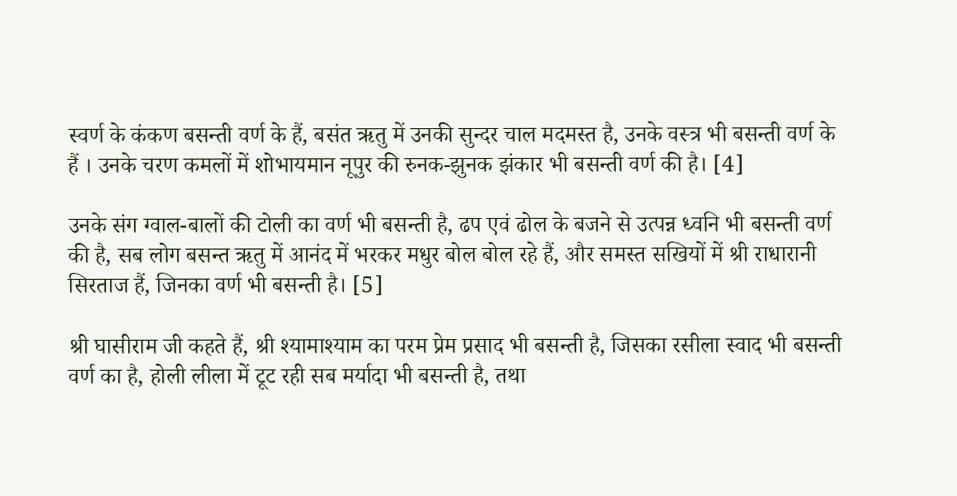स्वर्ण के कंकण बसन्ती वर्ण के हैं, बसंत ऋतु में उनकी सुन्दर चाल मदमस्त है, उनके वस्त्र भी बसन्ती वर्ण के हैं । उनके चरण कमलों में शोभायमान नूपुर की रुनक-झुनक झंकार भी बसन्ती वर्ण की है। [4]

उनके संग ग्वाल-बालों की टोली का वर्ण भी बसन्ती है, ढप एवं ढोल के बजने से उत्पन्न ध्वनि भी बसन्ती वर्ण की है, सब लोग बसन्त ऋतु में आनंद में भरकर मधुर बोल बोल रहे हैं, और समस्त सखियों में श्री राधारानी सिरताज हैं, जिनका वर्ण भी बसन्ती है। [5]

श्री घासीराम जी कहते हैं, श्री श्यामाश्याम का परम प्रेम प्रसाद भी बसन्ती है, जिसका रसीला स्वाद भी बसन्ती वर्ण का है, होली लीला में टूट रही सब मर्यादा भी बसन्ती है, तथा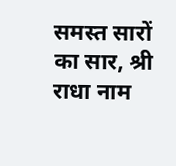समस्त सारों का सार, श्री राधा नाम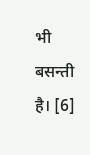भी बसन्ती है। [6]